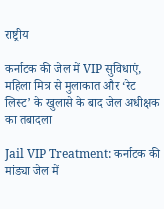राष्ट्रीय

कर्नाटक की जेल में VIP सुविधाएं, महिला मित्र से मुलाकात और ‘रेट लिस्ट’ के खुलासे के बाद जेल अधीक्षक का तबादला

Jail VIP Treatment: कर्नाटक की मांड्या जेल में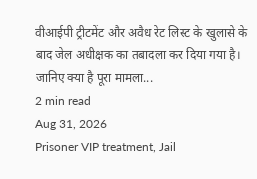वीआईपी ट्रीटमेंट और अवैध रेट लिस्ट के खुलासे के बाद जेल अधीक्षक का तबादला कर दिया गया है। जानिए क्या है पूरा मामला...
2 min read
Aug 31, 2026
Prisoner VIP treatment, Jail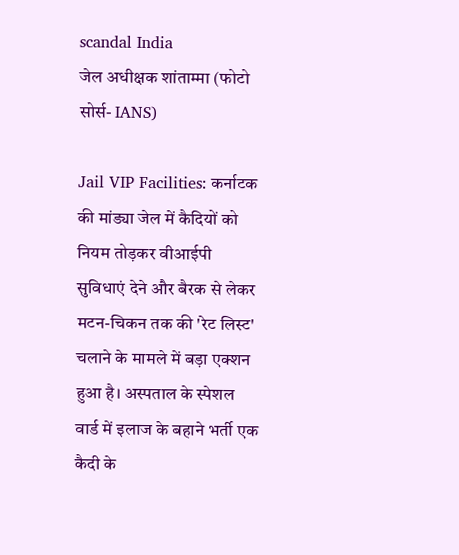scandal India
जेल अधीक्षक शांताम्मा (फोटो सोर्स- IANS)

Jail VIP Facilities: कर्नाटक की मांड्या जेल में कैदियों को नियम तोड़कर वीआईपी सुविधाएं देने और बैरक से लेकर मटन-चिकन तक की 'रेट लिस्ट' चलाने के मामले में बड़ा एक्शन हुआ है। अस्पताल के स्पेशल वार्ड में इलाज के बहाने भर्ती एक कैदी के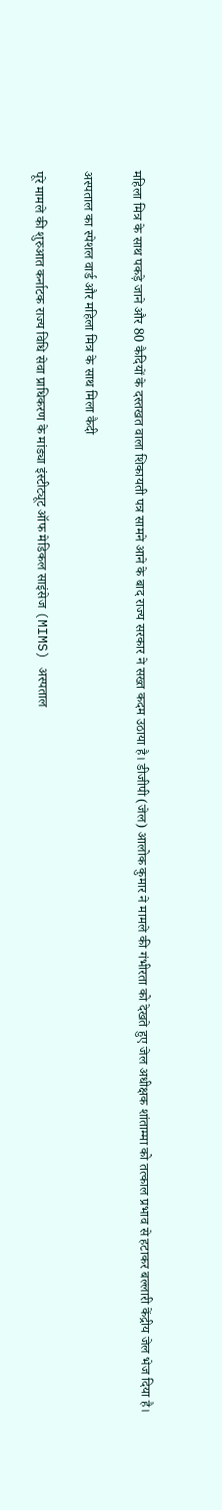महिला मित्र के साथ पकड़े जाने और 80 कैदियों के दस्तखत वाला शिकायती पत्र सामने आने के बाद राज्य सरकार ने सख्त कदम उठाया है। डीजीपी (जेल) आलोक कुमार ने मामले की गंभीरता को देखते हुए जेल अधीक्षक शांताम्मा को तत्काल प्रभाव से हटाकर बल्लारी केंद्रीय जेल भेज दिया है।

अस्पताल का स्पेशल वार्ड और महिला मित्र के साथ मिला कैदी

पूरे मामले की शुरुआत कर्नाटक राज्य विधि सेवा प्राधिकरण के मांड्या इंस्टीट्यूट ऑफ मेडिकल साइंसेज (MIMS) अस्पताल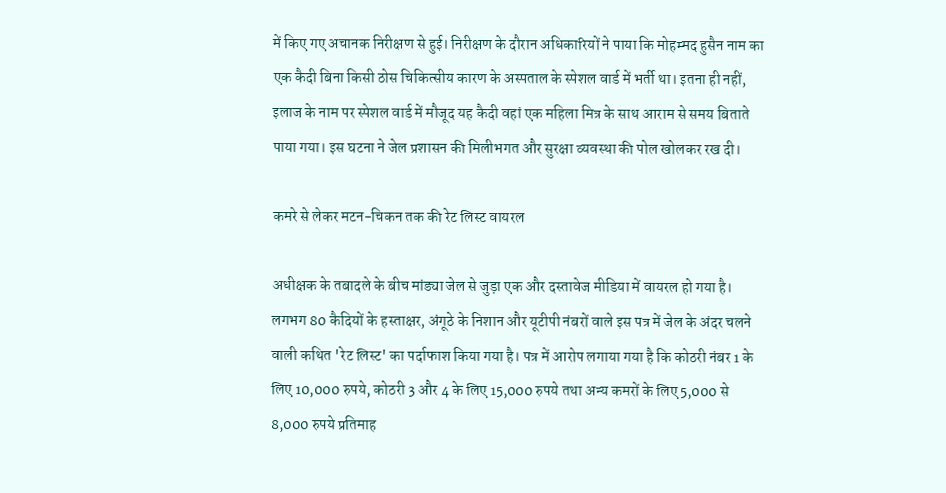में किए गए अचानक निरीक्षण से हुई। निरीक्षण के दौरान अधिकारियों ने पाया कि मोहम्मद हुसैन नाम का एक कैदी बिना किसी ठोस चिकित्सीय कारण के अस्पताल के स्पेशल वार्ड में भर्ती था। इतना ही नहीं, इलाज के नाम पर स्पेशल वार्ड में मौजूद यह कैदी वहां एक महिला मित्र के साथ आराम से समय बिताते पाया गया। इस घटना ने जेल प्रशासन की मिलीभगत और सुरक्षा व्यवस्था की पोल खोलकर रख दी।

कमरे से लेकर मटन-चिकन तक की रेट लिस्ट वायरल

अधीक्षक के तबादले के बीच मांड्या जेल से जुड़ा एक और दस्तावेज मीडिया में वायरल हो गया है। लगभग 80 कैदियों के हस्ताक्षर, अंगूठे के निशान और यूटीपी नंबरों वाले इस पत्र में जेल के अंदर चलने वाली कथित 'रेट लिस्ट' का पर्दाफाश किया गया है। पत्र में आरोप लगाया गया है कि कोठरी नंबर 1 के लिए 10,000 रुपये, कोठरी 3 और 4 के लिए 15,000 रुपये तथा अन्य कमरों के लिए 5,000 से 8,000 रुपये प्रतिमाह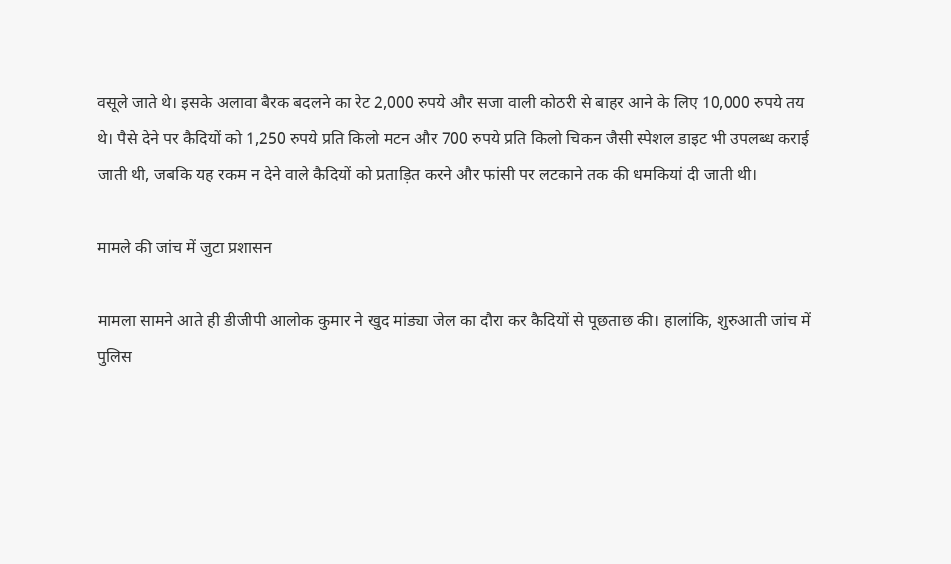वसूले जाते थे। इसके अलावा बैरक बदलने का रेट 2,000 रुपये और सजा वाली कोठरी से बाहर आने के लिए 10,000 रुपये तय थे। पैसे देने पर कैदियों को 1,250 रुपये प्रति किलो मटन और 700 रुपये प्रति किलो चिकन जैसी स्पेशल डाइट भी उपलब्ध कराई जाती थी, जबकि यह रकम न देने वाले कैदियों को प्रताड़ित करने और फांसी पर लटकाने तक की धमकियां दी जाती थी।

मामले की जांच में जुटा प्रशासन

मामला सामने आते ही डीजीपी आलोक कुमार ने खुद मांड्या जेल का दौरा कर कैदियों से पूछताछ की। हालांकि, शुरुआती जांच में पुलिस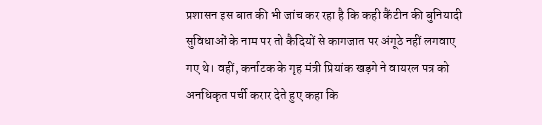प्रशासन इस बात की भी जांच कर रहा है कि कही कैंटीन की बुनियादी सुविधाओं के नाम पर तो कैदियों से कागजात पर अंगूठे नहीं लगवाए गए थे। वहीं, कर्नाटक के गृह मंत्री प्रियांक खड़गे ने वायरल पत्र को अनधिकृत पर्ची करार देते हुए कहा कि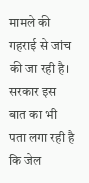मामले की गहराई से जांच की जा रही है। सरकार इस बात का भी पता लगा रही है कि जेल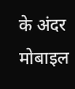के अंदर मोबाइल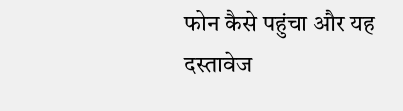फोन कैसे पहुंचा और यह दस्तावेज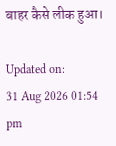बाहर कैसे लीक हुआ।

Updated on:
31 Aug 2026 01:54 pm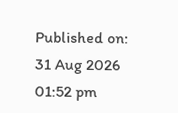Published on:
31 Aug 2026 01:52 pm